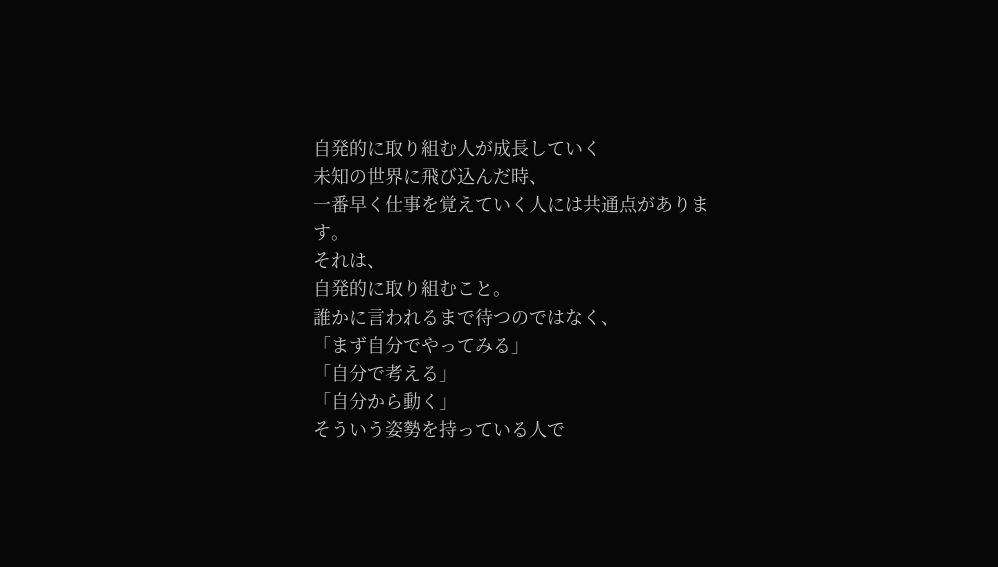自発的に取り組む人が成長していく
未知の世界に飛び込んだ時、
一番早く仕事を覚えていく人には共通点があります。
それは、
自発的に取り組むこと。
誰かに言われるまで待つのではなく、
「まず自分でやってみる」
「自分で考える」
「自分から動く」
そういう姿勢を持っている人で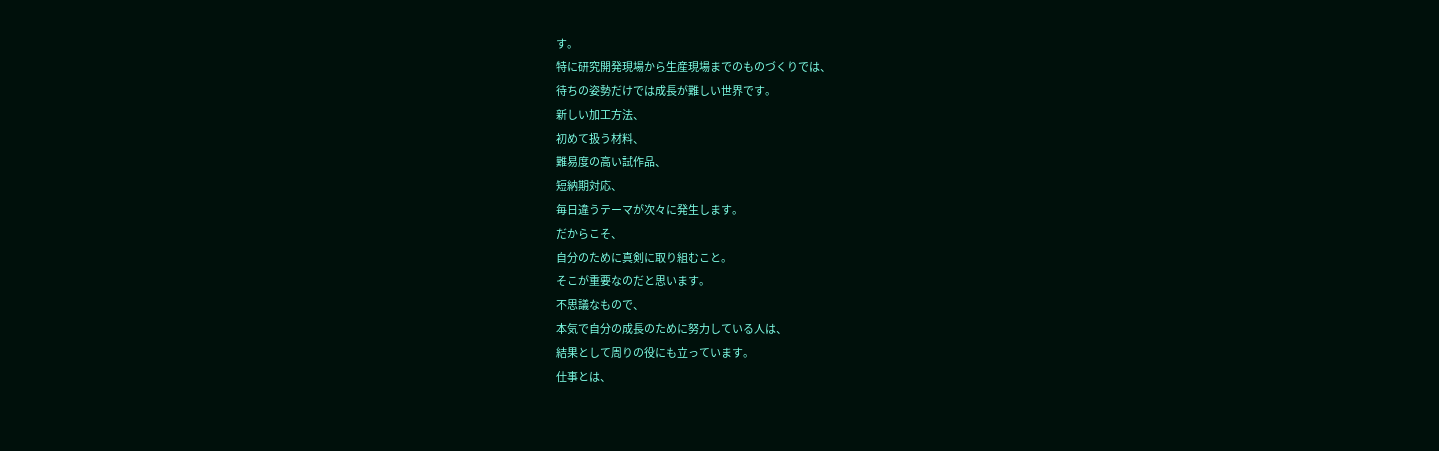す。
特に研究開発現場から生産現場までのものづくりでは、
待ちの姿勢だけでは成長が難しい世界です。
新しい加工方法、
初めて扱う材料、
難易度の高い試作品、
短納期対応、
毎日違うテーマが次々に発生します。
だからこそ、
自分のために真剣に取り組むこと。
そこが重要なのだと思います。
不思議なもので、
本気で自分の成長のために努力している人は、
結果として周りの役にも立っています。
仕事とは、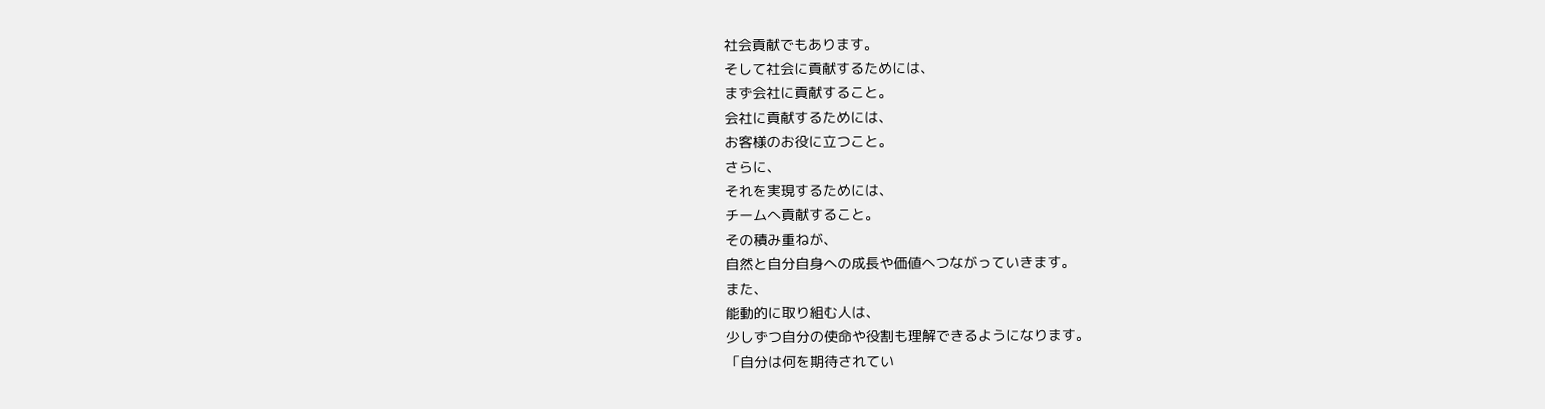社会貢献でもあります。
そして社会に貢献するためには、
まず会社に貢献すること。
会社に貢献するためには、
お客様のお役に立つこと。
さらに、
それを実現するためには、
チームへ貢献すること。
その積み重ねが、
自然と自分自身への成長や価値へつながっていきます。
また、
能動的に取り組む人は、
少しずつ自分の使命や役割も理解できるようになります。
「自分は何を期待されてい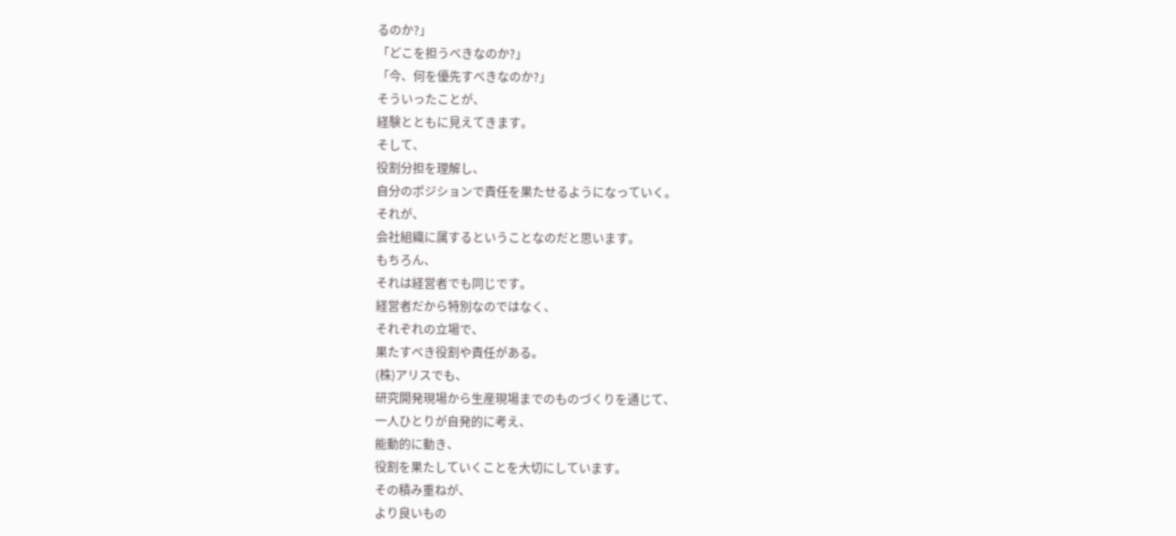るのか?」
「どこを担うべきなのか?」
「今、何を優先すべきなのか?」
そういったことが、
経験とともに見えてきます。
そして、
役割分担を理解し、
自分のポジションで責任を果たせるようになっていく。
それが、
会社組織に属するということなのだと思います。
もちろん、
それは経営者でも同じです。
経営者だから特別なのではなく、
それぞれの立場で、
果たすべき役割や責任がある。
(株)アリスでも、
研究開発現場から生産現場までのものづくりを通じて、
一人ひとりが自発的に考え、
能動的に動き、
役割を果たしていくことを大切にしています。
その積み重ねが、
より良いもの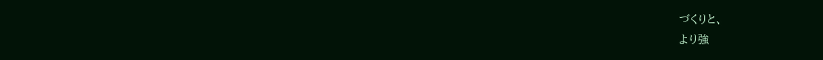づくりと、
より強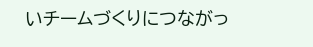いチームづくりにつながっ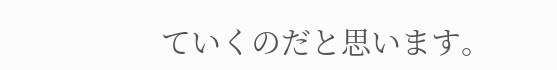ていくのだと思います。